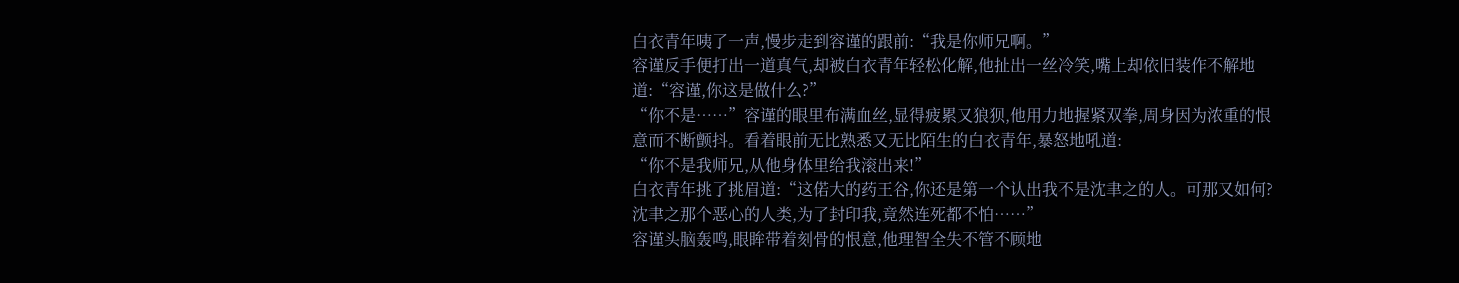白衣青年咦了一声,慢步走到容谨的跟前:“我是你师兄啊。”
容谨反手便打出一道真气,却被白衣青年轻松化解,他扯出一丝冷笑,嘴上却依旧装作不解地道:“容谨,你这是做什么?”
“你不是……”容谨的眼里布满血丝,显得疲累又狼狈,他用力地握紧双拳,周身因为浓重的恨意而不断颤抖。看着眼前无比熟悉又无比陌生的白衣青年,暴怒地吼道:
“你不是我师兄,从他身体里给我滚出来!”
白衣青年挑了挑眉道:“这偌大的药王谷,你还是第一个认出我不是沈聿之的人。可那又如何?沈聿之那个恶心的人类,为了封印我,竟然连死都不怕……”
容谨头脑轰鸣,眼眸带着刻骨的恨意,他理智全失不管不顾地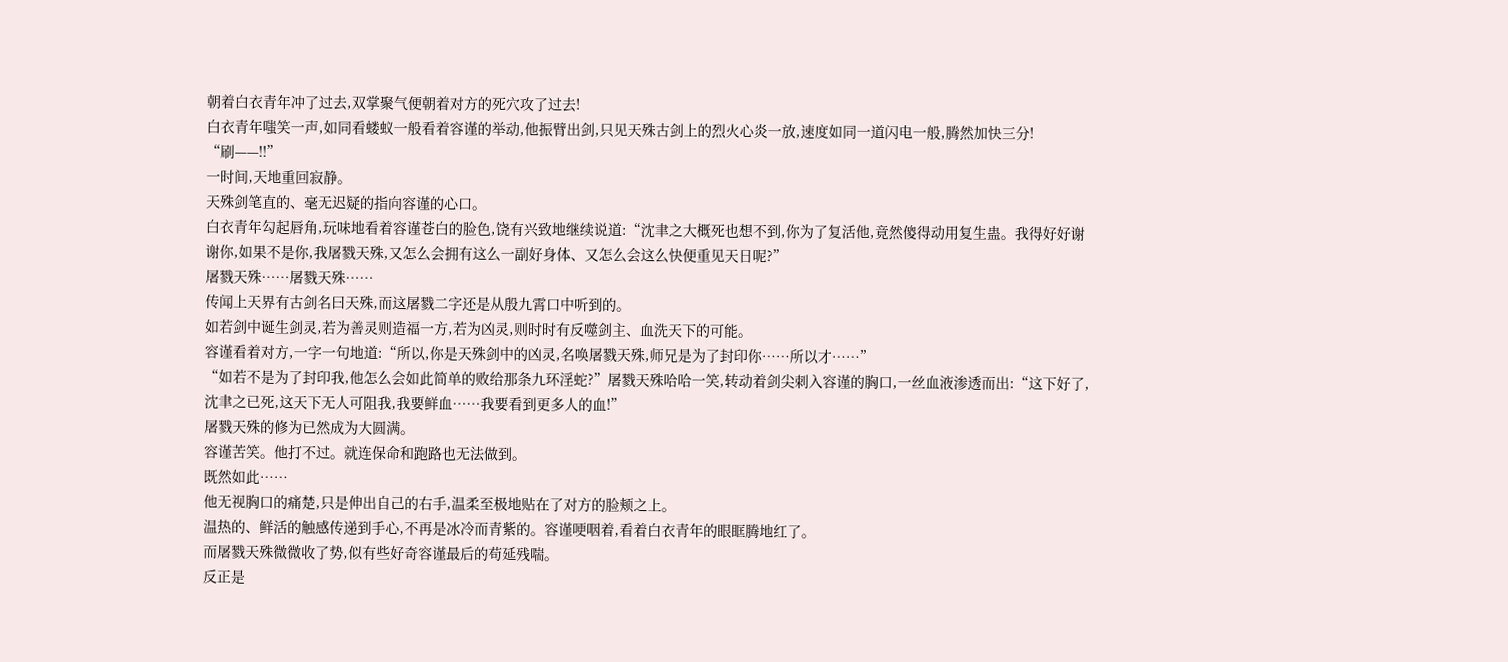朝着白衣青年冲了过去,双掌聚气便朝着对方的死穴攻了过去!
白衣青年嗤笑一声,如同看蝼蚁一般看着容谨的举动,他振臂出剑,只见天殊古剑上的烈火心炎一放,速度如同一道闪电一般,腾然加快三分!
“刷——!!”
一时间,天地重回寂静。
天殊剑笔直的、毫无迟疑的指向容谨的心口。
白衣青年勾起唇角,玩味地看着容谨苍白的脸色,饶有兴致地继续说道:“沈聿之大概死也想不到,你为了复活他,竟然傻得动用复生蛊。我得好好谢谢你,如果不是你,我屠戮天殊,又怎么会拥有这么一副好身体、又怎么会这么快便重见天日呢?”
屠戮天殊……屠戮天殊……
传闻上天界有古剑名曰天殊,而这屠戮二字还是从殷九霄口中听到的。
如若剑中诞生剑灵,若为善灵则造福一方,若为凶灵,则时时有反噬剑主、血洗天下的可能。
容谨看着对方,一字一句地道:“所以,你是天殊剑中的凶灵,名唤屠戮天殊,师兄是为了封印你……所以才……”
“如若不是为了封印我,他怎么会如此简单的败给那条九环淫蛇?”屠戮天殊哈哈一笑,转动着剑尖刺入容谨的胸口,一丝血液渗透而出:“这下好了,沈聿之已死,这天下无人可阻我,我要鲜血……我要看到更多人的血!”
屠戮天殊的修为已然成为大圆满。
容谨苦笑。他打不过。就连保命和跑路也无法做到。
既然如此……
他无视胸口的痛楚,只是伸出自己的右手,温柔至极地贴在了对方的脸颊之上。
温热的、鲜活的触感传递到手心,不再是冰冷而青紫的。容谨哽咽着,看着白衣青年的眼眶腾地红了。
而屠戮天殊微微收了势,似有些好奇容谨最后的苟延残喘。
反正是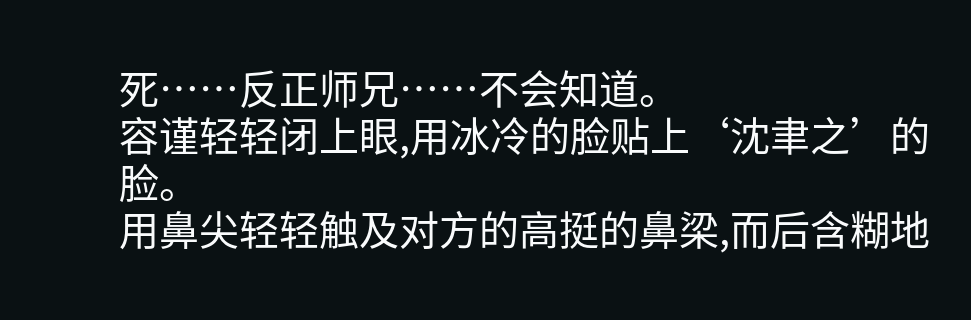死……反正师兄……不会知道。
容谨轻轻闭上眼,用冰冷的脸贴上‘沈聿之’的脸。
用鼻尖轻轻触及对方的高挺的鼻梁,而后含糊地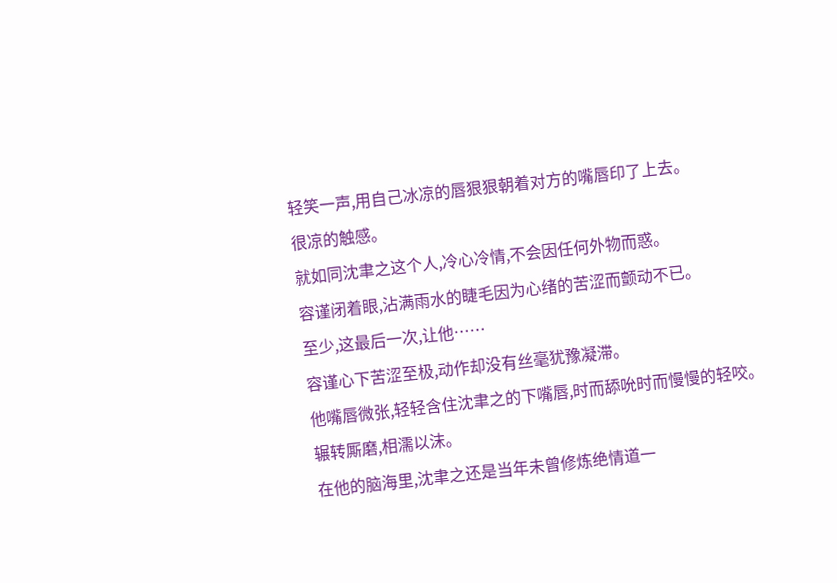轻笑一声,用自己冰凉的唇狠狠朝着对方的嘴唇印了上去。
很凉的触感。
就如同沈聿之这个人,冷心冷情,不会因任何外物而惑。
容谨闭着眼,沾满雨水的睫毛因为心绪的苦涩而颤动不已。
至少,这最后一次,让他……
容谨心下苦涩至极,动作却没有丝毫犹豫凝滞。
他嘴唇微张,轻轻含住沈聿之的下嘴唇,时而舔吮时而慢慢的轻咬。
辗转厮磨,相濡以沫。
在他的脑海里,沈聿之还是当年未曾修炼绝情道一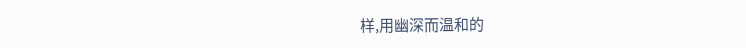样,用幽深而温和的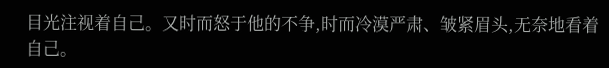目光注视着自己。又时而怒于他的不争,时而冷漠严肃、皱紧眉头,无奈地看着自己。